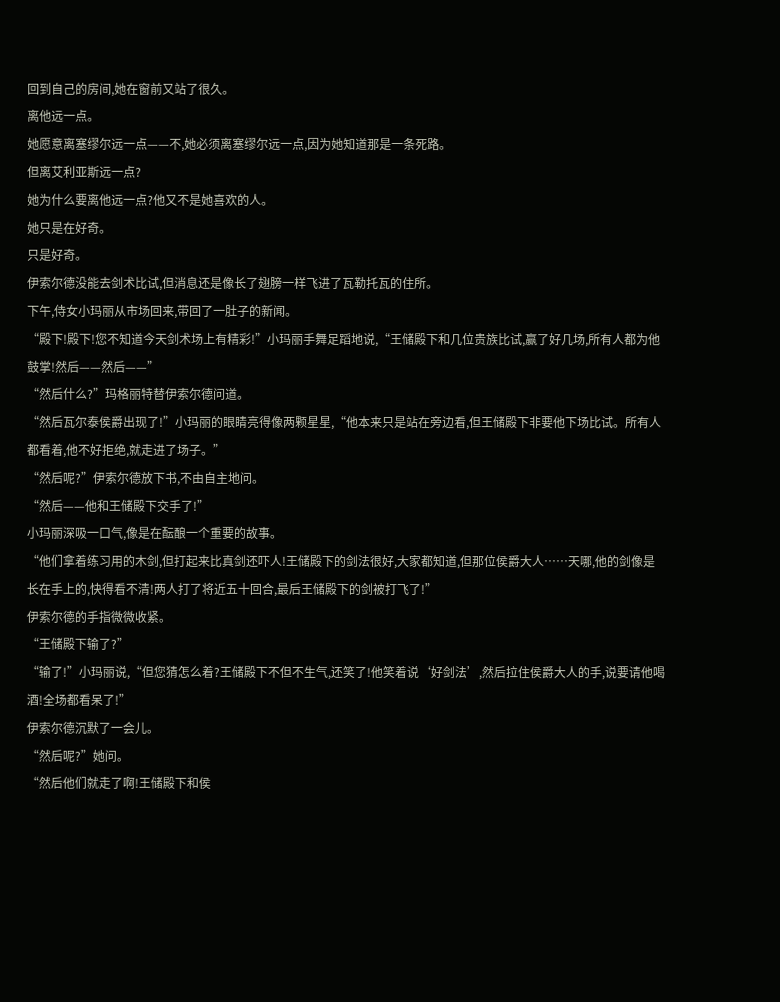回到自己的房间,她在窗前又站了很久。
离他远一点。
她愿意离塞缪尔远一点——不,她必须离塞缪尔远一点,因为她知道那是一条死路。
但离艾利亚斯远一点?
她为什么要离他远一点?他又不是她喜欢的人。
她只是在好奇。
只是好奇。
伊索尔德没能去剑术比试,但消息还是像长了翅膀一样飞进了瓦勒托瓦的住所。
下午,侍女小玛丽从市场回来,带回了一肚子的新闻。
“殿下!殿下!您不知道今天剑术场上有精彩!”小玛丽手舞足蹈地说,“王储殿下和几位贵族比试,赢了好几场,所有人都为他鼓掌!然后——然后——”
“然后什么?”玛格丽特替伊索尔德问道。
“然后瓦尔泰侯爵出现了!”小玛丽的眼睛亮得像两颗星星,“他本来只是站在旁边看,但王储殿下非要他下场比试。所有人都看着,他不好拒绝,就走进了场子。”
“然后呢?”伊索尔德放下书,不由自主地问。
“然后——他和王储殿下交手了!”
小玛丽深吸一口气,像是在酝酿一个重要的故事。
“他们拿着练习用的木剑,但打起来比真剑还吓人!王储殿下的剑法很好,大家都知道,但那位侯爵大人……天哪,他的剑像是长在手上的,快得看不清!两人打了将近五十回合,最后王储殿下的剑被打飞了!”
伊索尔德的手指微微收紧。
“王储殿下输了?”
“输了!”小玛丽说,“但您猜怎么着?王储殿下不但不生气,还笑了!他笑着说‘好剑法’,然后拉住侯爵大人的手,说要请他喝酒!全场都看呆了!”
伊索尔德沉默了一会儿。
“然后呢?”她问。
“然后他们就走了啊!王储殿下和侯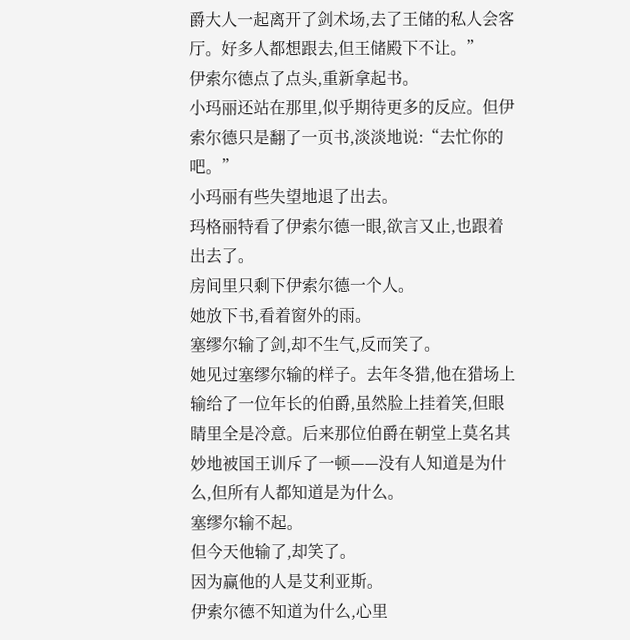爵大人一起离开了剑术场,去了王储的私人会客厅。好多人都想跟去,但王储殿下不让。”
伊索尔德点了点头,重新拿起书。
小玛丽还站在那里,似乎期待更多的反应。但伊索尔德只是翻了一页书,淡淡地说:“去忙你的吧。”
小玛丽有些失望地退了出去。
玛格丽特看了伊索尔德一眼,欲言又止,也跟着出去了。
房间里只剩下伊索尔德一个人。
她放下书,看着窗外的雨。
塞缪尔输了剑,却不生气,反而笑了。
她见过塞缪尔输的样子。去年冬猎,他在猎场上输给了一位年长的伯爵,虽然脸上挂着笑,但眼睛里全是冷意。后来那位伯爵在朝堂上莫名其妙地被国王训斥了一顿——没有人知道是为什么,但所有人都知道是为什么。
塞缪尔输不起。
但今天他输了,却笑了。
因为赢他的人是艾利亚斯。
伊索尔德不知道为什么,心里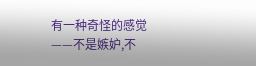有一种奇怪的感觉——不是嫉妒,不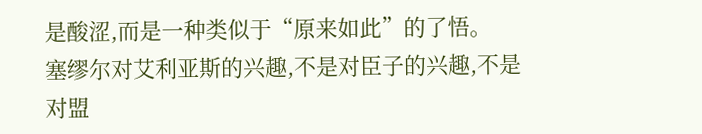是酸涩,而是一种类似于“原来如此”的了悟。
塞缪尔对艾利亚斯的兴趣,不是对臣子的兴趣,不是对盟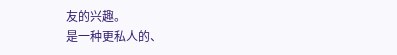友的兴趣。
是一种更私人的、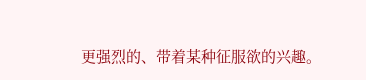更强烈的、带着某种征服欲的兴趣。